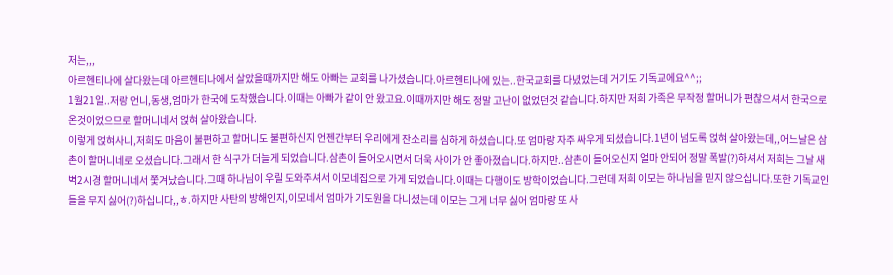저는,,,
아르헨티나에 살다왔는데 아르헨티나에서 살았을때까지만 해도 아빠는 교회를 나가셨습니다.아르헨티나에 있는..한국교회를 다녔었는데 거기도 기독교에요^^;;
1월21일..저랑 언니,동생,엄마가 한국에 도착했습니다.이때는 아빠가 같이 안 왔고요.이때까지만 해도 정말 고난이 없었던것 같습니다.하지만 저희 가족은 무작정 할머니가 편찮으셔서 한국으로 온것이었으므로 할머니네서 얹혀 살아왔습니다.
이렇게 얹혀사니,저희도 마음이 불편하고 할머니도 불편하신지 언젠간부터 우리에게 잔소리를 심하게 하셨습니다.또 엄마랑 자주 싸우게 되셨습니다.1년이 넘도록 얹혀 살아왔는데,,어느날은 삼촌이 할머니네로 오셨습니다.그래서 한 식구가 더늘게 되었습니다.삼촌이 들어오시면서 더욱 사이가 안 좋아졌습니다.하지만..삼촌이 들어오신지 얼마 안되어 정말 폭발(?)하셔서 저희는 그날 새벽2시경 할머니네서 쫓겨났습니다.그때 하나님이 우릴 도와주셔서 이모네집으로 가게 되었습니다.이때는 다행이도 방학이었습니다.그런데 저희 이모는 하나님을 믿지 않으십니다.또한 기독교인들을 무지 싫어(?)하십니다,,ㅎ.하지만 사탄의 방해인지,이모네서 엄마가 기도원을 다니셨는데 이모는 그게 너무 싫어 엄마랑 또 사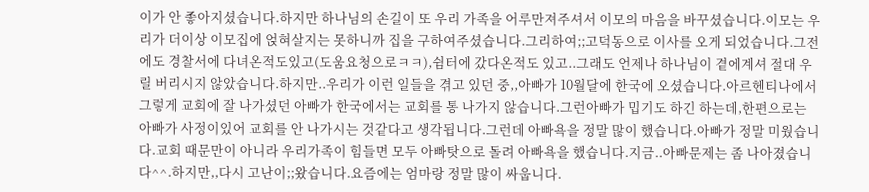이가 안 좋아지셨습니다.하지만 하나님의 손길이 또 우리 가족을 어루만져주셔서 이모의 마음을 바꾸셨습니다.이모는 우리가 더이상 이모집에 얹혀살지는 못하니까 집을 구하여주셨습니다.그리하여;;고덕동으로 이사를 오게 되었습니다.그전에도 경찰서에 다녀온적도있고(도움요청으로ㅋㅋ),쉼터에 갔다온적도 있고..그래도 언제나 하나님이 곁에계셔 절대 우릴 버리시지 않았습니다.하지만..우리가 이런 일들을 겪고 있던 중,,아빠가 10월달에 한국에 오셨습니다.아르헨티나에서 그렇게 교회에 잘 나가셨던 아빠가 한국에서는 교회를 통 나가지 않습니다.그런아빠가 밉기도 하긴 하는데,한편으로는 아빠가 사정이있어 교회를 안 나가시는 것같다고 생각됩니다.그런데 아빠욕을 정말 많이 했습니다.아빠가 정말 미웠습니다.교회 때문만이 아니라 우리가족이 힘들면 모두 아빠탓으로 돌려 아빠욕을 했습니다.지금..아빠문제는 좀 나아졌습니다^^.하지만,,다시 고난이;;왔습니다.요즘에는 엄마랑 정말 많이 싸웁니다.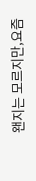왠지는 모르지만,요즘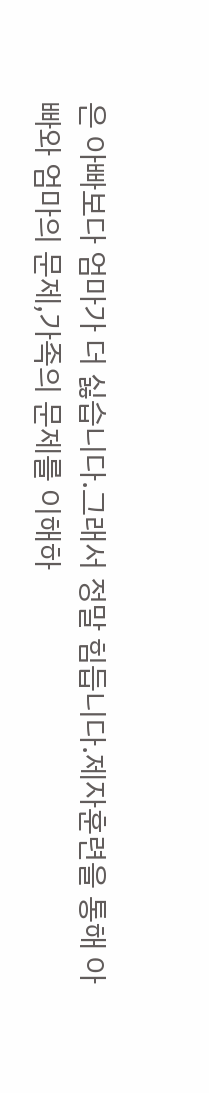은 아빠보다 엄마가 더 싫습니다.그래서 정말 힘듭니다.제자훈련을 통해 아빠와 엄마의 문제,가족의 문제를 이해하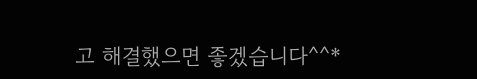고 해결했으면 좋겠습니다^^*